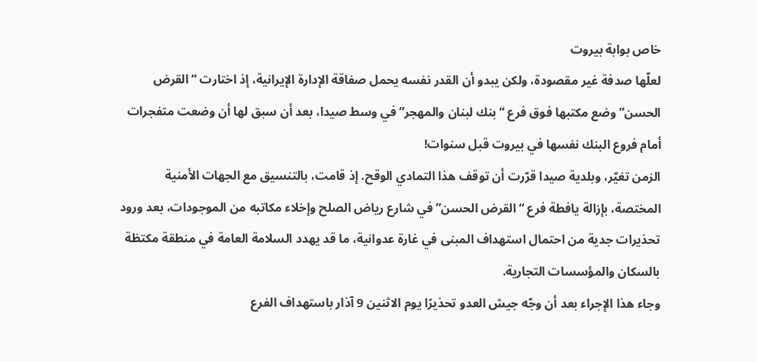خاص بوابة بيروت
لعلّها صدفة غير مقصودة، ولكن يبدو أن القدر نفسه يحمل صفاقة الإدارة الإيرانية، إذ اختارت “القرض الحسن” وضع مكتبها فوق فرع “بنك لبنان والمهجر” في وسط صيدا، بعد أن سبق لها أن وضعت متفجرات أمام فروع البنك نفسها في بيروت قبل سنوات!
الزمن تغيّر، وبلدية صيدا قرّرت أن توقف هذا التمادي الوقح. إذ قامت، بالتنسيق مع الجهات الأمنية المختصة، بإزالة يافطة فرع “القرض الحسن” في شارع رياض الصلح وإخلاء مكاتبه من الموجودات، بعد ورود تحذيرات جدية من احتمال استهداف المبنى في غارة عدوانية، ما قد يهدد السلامة العامة في منطقة مكتظة بالسكان والمؤسسات التجارية.
وجاء هذا الإجراء بعد أن وجّه جيش العدو تحذيرًا يوم الاثنين 9 آذار باستهداف الفرع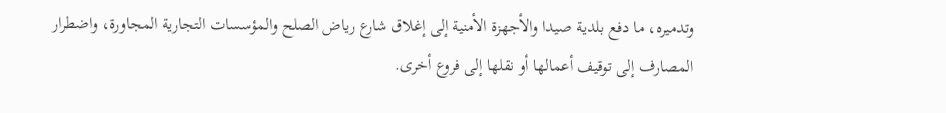وتدميره، ما دفع بلدية صيدا والأجهزة الأمنية إلى إغلاق شارع رياض الصلح والمؤسسات التجارية المجاورة، واضطرار المصارف إلى توقيف أعمالها أو نقلها إلى فروع أخرى.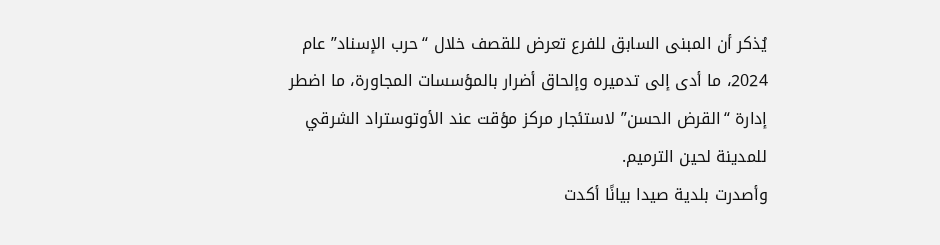يُذكر أن المبنى السابق للفرع تعرض للقصف خلال “حرب الإسناد” عام 2024، ما أدى إلى تدميره وإلحاق أضرار بالمؤسسات المجاورة، ما اضطر إدارة “القرض الحسن” لاستئجار مركز مؤقت عند الأوتوستراد الشرقي للمدينة لحين الترميم.
وأصدرت بلدية صيدا بيانًا أكدت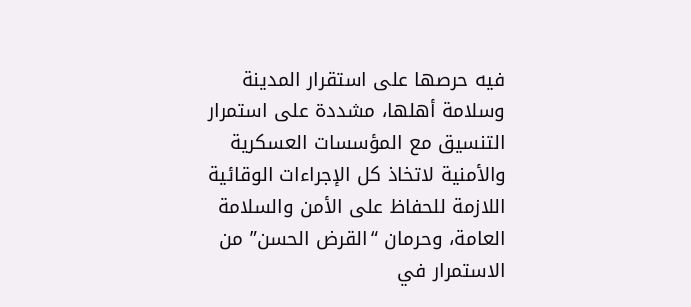فيه حرصها على استقرار المدينة وسلامة أهلها، مشددة على استمرار التنسيق مع المؤسسات العسكرية والأمنية لاتخاذ كل الإجراءات الوقائية اللازمة للحفاظ على الأمن والسلامة العامة، وحرمان “القرض الحسن” من الاستمرار في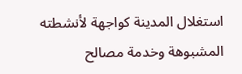استغلال المدينة كواجهة لأنشطته المشبوهة وخدمة مصالح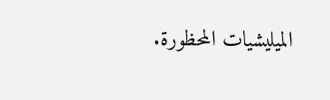الميليشيات المحظورة.